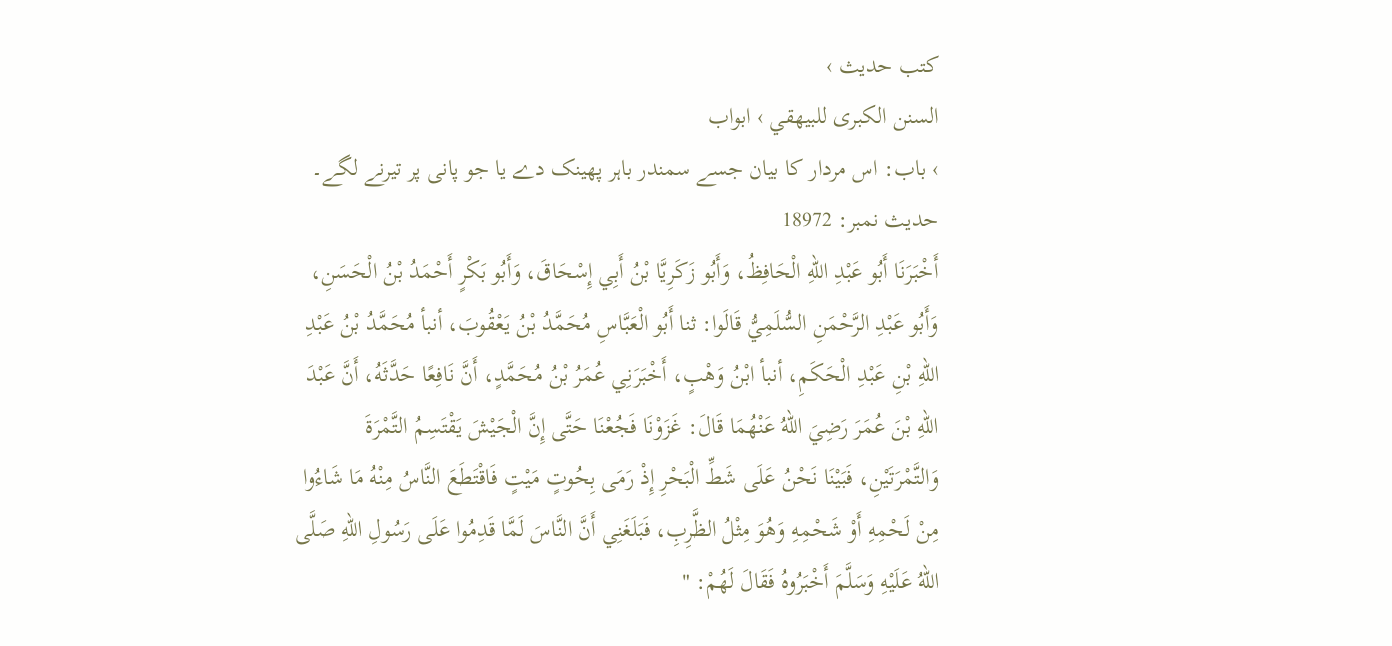کتب حدیث ›
السنن الكبرى للبيهقي › ابواب
› باب: اس مردار کا بیان جسے سمندر باہر پھینک دے یا جو پانی پر تیرنے لگے۔
حدیث نمبر: 18972
أَخْبَرَنَا أَبُو عَبْدِ اللهِ الْحَافِظُ، وَأَبُو زَكَرِيَّا بْنُ أَبِي إِسْحَاقَ، وَأَبُو بَكْرٍ أَحْمَدُ بْنُ الْحَسَنِ، وَأَبُو عَبْدِ الرَّحْمَنِ السُّلَمِيُّ قَالَوا: ثنا أَبُو الْعَبَّاسِ مُحَمَّدُ بْنُ يَعْقُوبَ، أنبأ مُحَمَّدُ بْنُ عَبْدِ اللهِ بْنِ عَبْدِ الْحَكَمِ، أنبأ ابْنُ وَهْبٍ، أَخْبَرَنِي عُمَرُ بْنُ مُحَمَّدٍ، أَنَّ نَافِعًا حَدَّثَهُ، أَنَّ عَبْدَ اللهِ بْنَ عُمَرَ رَضِيَ اللهُ عَنْهُمَا قَالَ: غَزَوْنَا فَجُعْنَا حَتَّى إِنَّ الْجَيْشَ يَقْتَسِمُ التَّمْرَةَ وَالتَّمْرَتَيْنِ، فَبَيْنَا نَحْنُ عَلَى شَطِّ الْبَحْرِ إِذْ رَمَى بِحُوتٍ مَيْتٍ فَاقْتَطَعَ النَّاسُ مِنْهُ مَا شَاءُوا مِنْ لَحْمِهِ أَوْ شَحْمِهِ وَهُوَ مِثْلُ الظَّرِبِ، فَبَلَغَنِي أَنَّ النَّاسَ لَمَّا قَدِمُوا عَلَى رَسُولِ اللهِ صَلَّى اللهُ عَلَيْهِ وَسَلَّمَ أَخْبَرُوهُ فَقَالَ لَهُمْ: "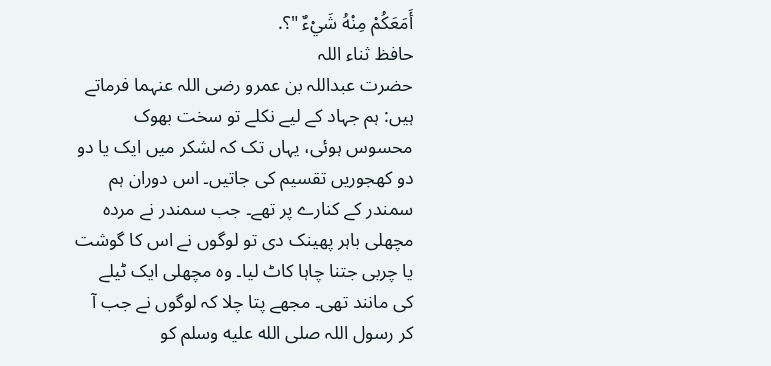أَمَعَكُمْ مِنْهُ شَيْءٌ "؟.
حافظ ثناء اللہ
حضرت عبداللہ بن عمرو رضی اللہ عنہما فرماتے ہیں: ہم جہاد کے لیے نکلے تو سخت بھوک محسوس ہوئی، یہاں تک کہ لشکر میں ایک یا دو دو کھجوریں تقسیم کی جاتیں۔ اس دوران ہم سمندر کے کنارے پر تھے۔ جب سمندر نے مردہ مچھلی باہر پھینک دی تو لوگوں نے اس کا گوشت یا چربی جتنا چاہا کاٹ لیا۔ وہ مچھلی ایک ٹیلے کی مانند تھی۔ مجھے پتا چلا کہ لوگوں نے جب آ کر رسول اللہ صلى الله عليه وسلم کو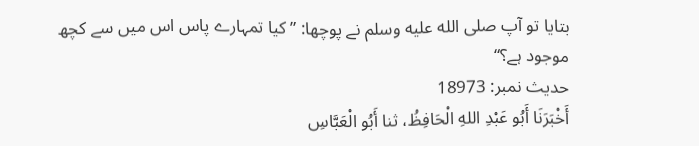بتایا تو آپ صلى الله عليه وسلم نے پوچھا: ”کیا تمہارے پاس اس میں سے کچھ موجود ہے؟“
حدیث نمبر: 18973
أَخْبَرَنَا أَبُو عَبْدِ اللهِ الْحَافِظُ، ثنا أَبُو الْعَبَّاسِ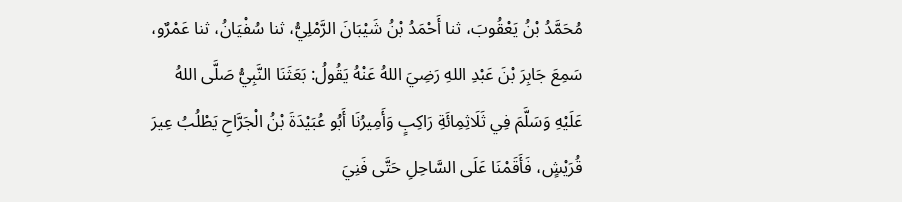مُحَمَّدُ بْنُ يَعْقُوبَ، ثنا أَحْمَدُ بْنُ شَيْبَانَ الرَّمْلِيُّ، ثنا سُفْيَانُ، ثنا عَمْرٌو، سَمِعَ جَابِرَ بْنَ عَبْدِ اللهِ رَضِيَ اللهُ عَنْهُ يَقُولُ: بَعَثَنَا النَّبِيُّ صَلَّى اللهُ عَلَيْهِ وَسَلَّمَ فِي ثَلَاثِمِائَةِ رَاكِبٍ وَأَمِيرُنَا أَبُو عُبَيْدَةَ بْنُ الْجَرَّاحِ يَطْلُبُ عِيرَ قُرَيْشٍ، فَأَقَمْنَا عَلَى السَّاحِلِ حَتَّى فَنِيَ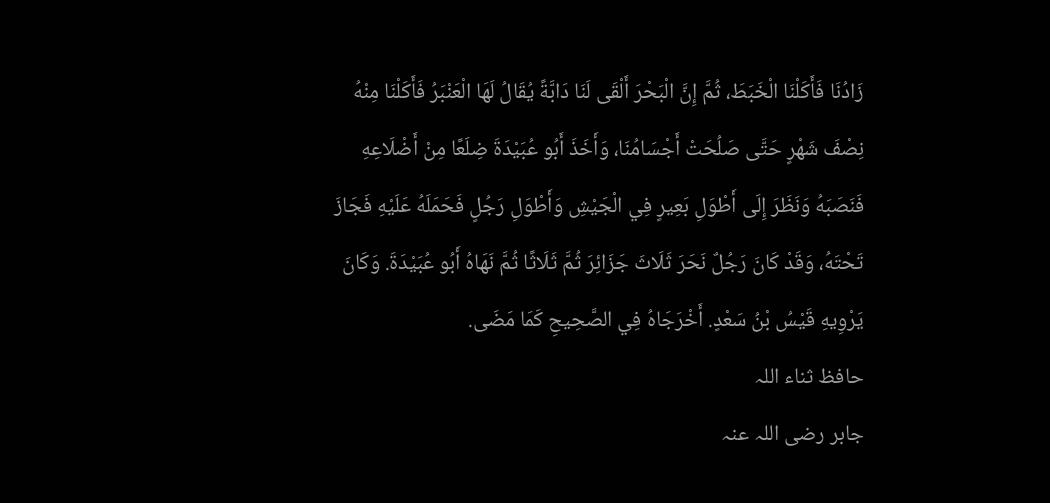زَادُنَا فَأَكَلْنَا الْخَبَطَ، ثُمَّ إِنَّ الْبَحْرَ أَلْقَى لَنَا دَابَّةً يُقَالُ لَهَا الْعَنْبَرُ فَأَكَلْنَا مِنْهُ نِصْفَ شَهْرٍ حَتَّى صَلُحَتْ أَجْسَامُنَا، وَأَخَذَ أَبُو عُبَيْدَةَ ضِلَعًا مِنْ أَضْلَاعِهِ فَنَصَبَهُ وَنَظَرَ إِلَى أَطْوَلِ بَعِيرٍ فِي الْجَيْشِ وَأَطْوَلِ رَجُلٍ فَحَمَلَهُ عَلَيْهِ فَجَازَ تَحْتَهُ، وَقَدْ كَانَ رَجُلٌ نَحَرَ ثَلَاثَ جَزَائِرَ ثُمَّ ثَلَاثًا ثُمَّ نَهَاهُ أَبُو عُبَيْدَةَ. وَكَانَ يَرْوِيهِ قَيْسُ بْنُ سَعْدٍ. أَخْرَجَاهُ فِي الصَّحِيحِ كَمَا مَضَى.
حافظ ثناء اللہ
جابر رضی اللہ عنہ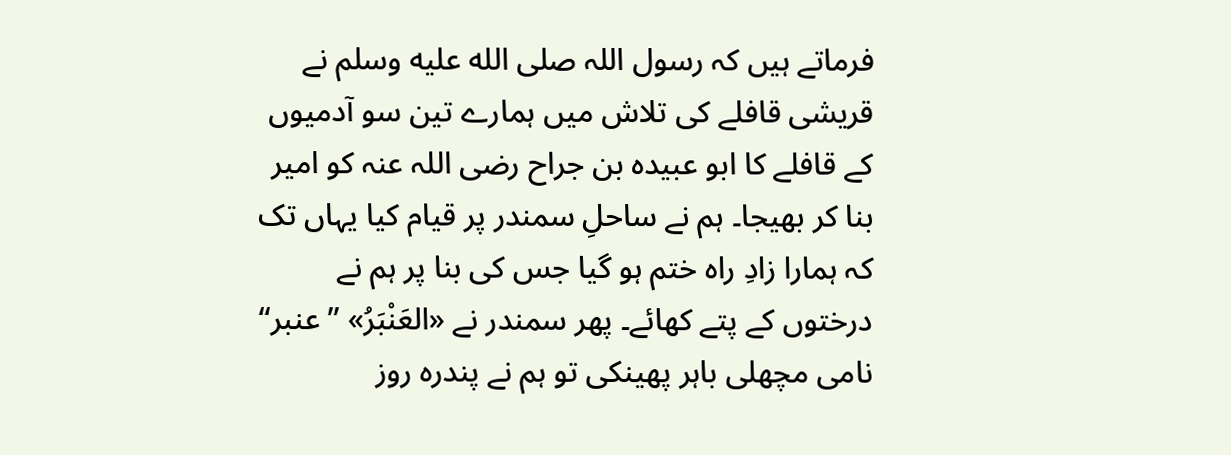فرماتے ہیں کہ رسول اللہ صلى الله عليه وسلم نے قریشی قافلے کی تلاش میں ہمارے تین سو آدمیوں کے قافلے کا ابو عبیدہ بن جراح رضی اللہ عنہ کو امیر بنا کر بھیجا۔ ہم نے ساحلِ سمندر پر قیام کیا یہاں تک کہ ہمارا زادِ راہ ختم ہو گیا جس کی بنا پر ہم نے درختوں کے پتے کھائے۔ پھر سمندر نے «العَنْبَرُ» ”عنبر“ نامی مچھلی باہر پھینکی تو ہم نے پندرہ روز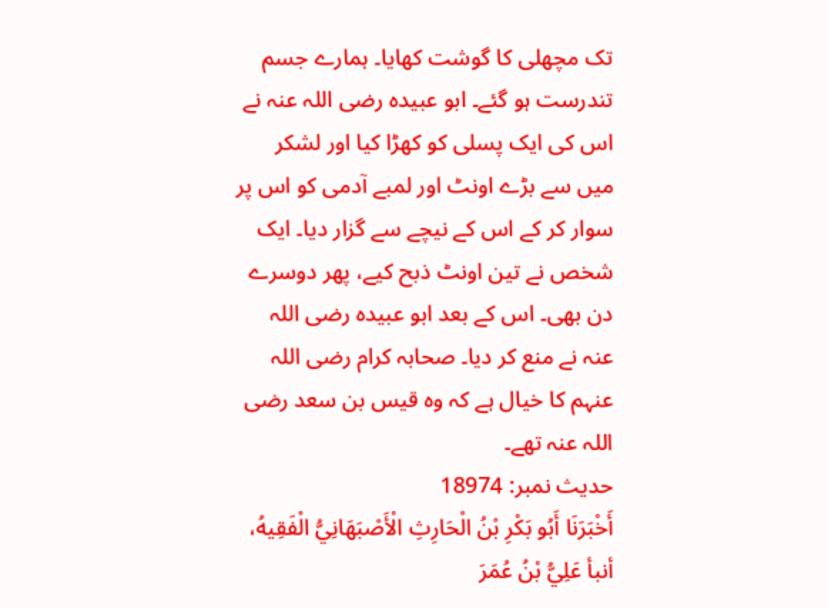تک مچھلی کا گوشت کھایا۔ ہمارے جسم تندرست ہو گئے۔ ابو عبیدہ رضی اللہ عنہ نے اس کی ایک پسلی کو کھڑا کیا اور لشکر میں سے بڑے اونٹ اور لمبے آدمی کو اس پر سوار کر کے اس کے نیچے سے گزار دیا۔ ایک شخص نے تین اونٹ ذبح کیے، پھر دوسرے دن بھی۔ اس کے بعد ابو عبیدہ رضی اللہ عنہ نے منع کر دیا۔ صحابہ کرام رضی اللہ عنہم کا خیال ہے کہ وہ قیس بن سعد رضی اللہ عنہ تھے۔
حدیث نمبر: 18974
أَخْبَرَنَا أَبُو بَكْرِ بْنُ الْحَارِثِ الْأَصْبَهَانِيُّ الْفَقِيهُ، أنبأ عَلِيُّ بْنُ عُمَرَ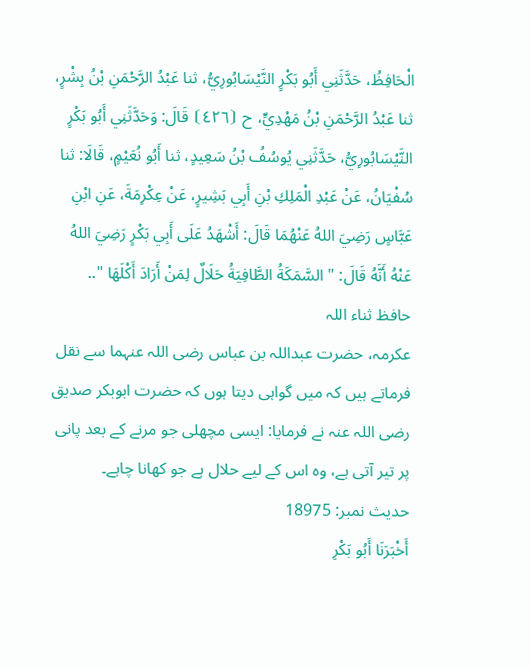الْحَافِظُ، حَدَّثَنِي أَبُو بَكْرٍ النَّيْسَابُورِيُّ، ثنا عَبْدُ الرَّحْمَنِ بْنُ بِشْرٍ، ثنا عَبْدُ الرَّحْمَنِ بْنُ مَهْدِيٍّ، ح ⦗٤٢٦⦘ قَالَ: وَحَدَّثَنِي أَبُو بَكْرٍ النَّيْسَابُورِيُّ، حَدَّثَنِي يُوسُفُ بْنُ سَعِيدٍ، ثنا أَبُو نُعَيْمٍ، قَالَا: ثنا سُفْيَانُ، عَنْ عَبْدِ الْمَلِكِ بْنِ أَبِي بَشِيرٍ، عَنْ عِكْرِمَةَ، عَنِ ابْنِ عَبَّاسٍ رَضِيَ اللهُ عَنْهُمَا قَالَ: أَشْهَدُ عَلَى أَبِي بَكْرٍ رَضِيَ اللهُ عَنْهُ أَنَّهُ قَالَ: " السَّمَكَةُ الطَّافِيَةُ حَلَالٌ لِمَنْ أَرَادَ أَكْلَهَا "..
حافظ ثناء اللہ
عکرمہ، حضرت عبداللہ بن عباس رضی اللہ عنہما سے نقل فرماتے ہیں کہ میں گواہی دیتا ہوں کہ حضرت ابوبکر صدیق رضی اللہ عنہ نے فرمایا: ایسی مچھلی جو مرنے کے بعد پانی پر تیر آتی ہے، وہ اس کے لیے حلال ہے جو کھانا چاہے۔
حدیث نمبر: 18975
أَخْبَرَنَا أَبُو بَكْرِ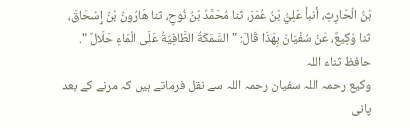بْنُ الْحَارِثِ، أنبأ عَلِيُّ بْنُ عُمَرَ، ثنا مُحَمَّدُ بْنُ نُوحٍ، ثنا هَارُونُ بْنُ إِسْحَاقَ، ثنا وَكِيعٌ، عَنْ سُفْيَانَ بِهَذَا قَالَ: " السَّمَكَةُ الطَّافِيَةُ عَلَى الْمَاءِ حَلَالٌ ".
حافظ ثناء اللہ
وکیع رحمہ اللہ سفیان رحمہ اللہ سے نقل فرماتے ہیں کہ مرنے کے بعد پانی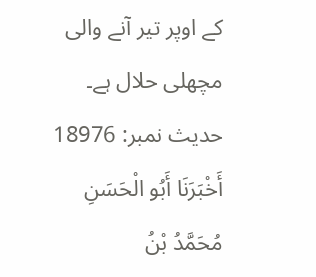کے اوپر تیر آنے والی مچھلی حلال ہے۔
حدیث نمبر: 18976
أَخْبَرَنَا أَبُو الْحَسَنِ مُحَمَّدُ بْنُ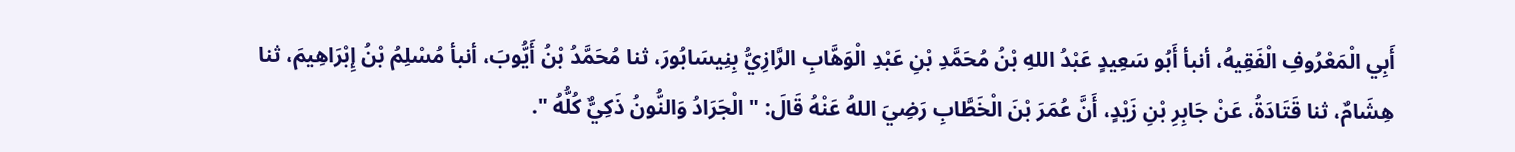أَبِي الْمَعْرُوفِ الْفَقِيهُ، أنبأ أَبُو سَعِيدٍ عَبْدُ اللهِ بْنُ مُحَمَّدِ بْنِ عَبْدِ الْوَهَّابِ الرَّازِيُّ بِنِيسَابُورَ، ثنا مُحَمَّدُ بْنُ أَيُّوبَ، أنبأ مُسْلِمُ بْنُ إِبْرَاهِيمَ، ثنا هِشَامٌ، ثنا قَتَادَةُ، عَنْ جَابِرِ بْنِ زَيْدٍ، أَنَّ عُمَرَ بْنَ الْخَطَّابِ رَضِيَ اللهُ عَنْهُ قَالَ: " الْجَرَادُ وَالنُّونُ ذَكِيٌّ كُلُّهُ ".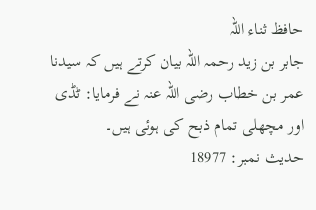حافظ ثناء اللہ
جابر بن زید رحمہ اللہ بیان کرتے ہیں کہ سیدنا عمر بن خطاب رضی اللہ عنہ نے فرمایا: ٹڈی اور مچھلی تمام ذبح کی ہوئی ہیں۔
حدیث نمبر: 18977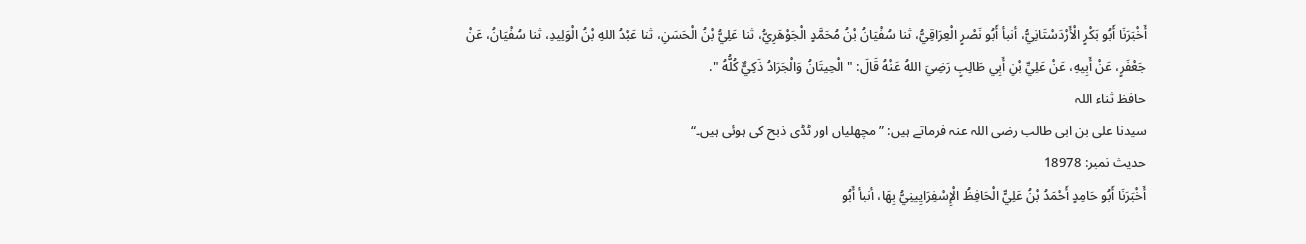أَخْبَرَنَا أَبُو بَكْرٍ الْأَرْدَسْتَانِيُّ، أنبأ أَبُو نَصْرٍ الْعِرَاقِيُّ، ثنا سُفْيَانُ بْنُ مُحَمَّدٍ الْجَوْهَرِيُّ، ثنا عَلِيُّ بْنُ الْحَسَنِ، ثنا عَبْدُ اللهِ بْنُ الْوَلِيدِ، ثنا سُفْيَانُ، عَنْ جَعْفَرٍ، عَنْ أَبِيهِ، عَنْ عَلِيِّ بْنِ أَبِي طَالِبٍ رَضِيَ اللهُ عَنْهُ قَالَ: " الْحِيتَانُ وَالْجَرَادُ ذَكِيٌّ كُلُّهُ ".
حافظ ثناء اللہ
سیدنا علی بن ابی طالب رضی اللہ عنہ فرماتے ہیں: ”مچھلیاں اور ٹڈی ذبح کی ہوئی ہیں۔“
حدیث نمبر: 18978
أَخْبَرَنَا أَبُو حَامِدٍ أَحْمَدُ بْنُ عَلِيٍّ الْحَافِظُ الْإِسْفِرَايِينِيُّ بِهَا، أنبأ أَبُو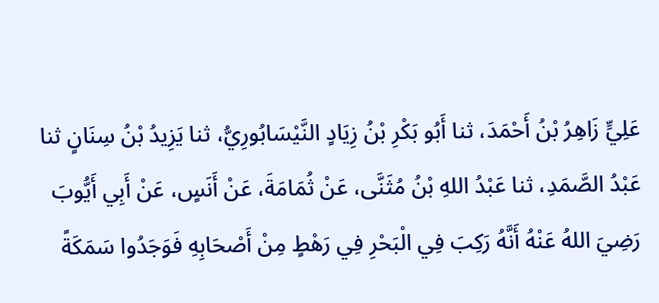عَلِيٍّ زَاهِرُ بْنُ أَحْمَدَ، ثنا أَبُو بَكْرِ بْنُ زِيَادٍ النَّيْسَابُورِيُّ، ثنا يَزِيدُ بْنُ سِنَانٍ ثنا عَبْدُ الصَّمَدِ، ثنا عَبْدُ اللهِ بْنُ مُثَنَّى، عَنْ ثُمَامَةَ، عَنْ أَنَسٍ، عَنْ أَبِي أَيُّوبَ رَضِيَ اللهُ عَنْهُ أَنَّهُ رَكِبَ فِي الْبَحْرِ فِي رَهْطٍ مِنْ أَصْحَابِهِ فَوَجَدُوا سَمَكَةً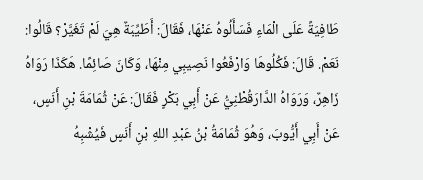طَافِيَةً عَلَى الْمَاءِ فَسَأَلُوهُ عَنْهَا، فَقَالَ: أَطَيِّبَةٌ هِيَ لَمْ تَغَيَّرْ؟ قَالُوا: نَعَمْ. قَالَ: فَكُلُوهَا وَارْفَعُوا نَصِيبِي مِنْهَا، وَكَانَ صَائِمًا. هَكَذَا رَوَاهُ زَاهِرٌ، وَرَوَاهُ الدَّارَقُطْنِيُّ عَنْ أَبِي بَكْرٍ فَقَالَ: عَنْ ثُمَامَةَ بْنِ أَنَسٍ، عَنْ أَبِي أَيُّوبَ، وَهُوَ ثُمَامَةُ بْنُ عَبْدِ اللهِ بْنِ أَنَسٍ فَيُشْبِهُ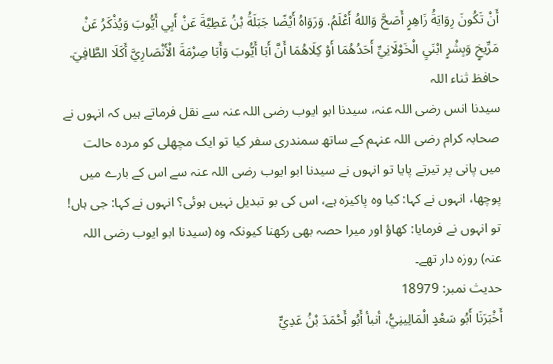أَنْ تَكُونَ رِوَايَةُ زَاهِرٍ أَصَحَّ وَاللهُ أَعْلَمُ. وَرَوَاهُ أَيْضًا جَبَلَةُ بْنُ عَطِيَّةَ عَنْ أَبِي أَيُّوبَ وَيُذْكَرُ عَنْ مَرِّيخٍ وَبِشْرٍ ابْنَيِ الْخَوْلَانِيِّ أَحَدُهُمَا أَوْ كِلَاهُمَا أَنَّ أَبَا أَيُّوبَ وَأَبَا صِرْمَةَ الْأَنْصَارِيَّ أَكَلَا الطَّافِيَ.
حافظ ثناء اللہ
سیدنا انس رضی اللہ عنہ، سیدنا ابو ایوب رضی اللہ عنہ سے نقل فرماتے ہیں کہ انہوں نے صحابہ کرام رضی اللہ عنہم کے ساتھ سمندری سفر کیا تو ایک مچھلی کو مردہ حالت میں پانی پر تیرتے پایا تو انہوں نے سیدنا ابو ایوب رضی اللہ عنہ سے اس کے بارے میں پوچھا، انہوں نے کہا: کیا وہ پاکیزہ ہے، اس کی بو تبدیل نہیں ہوئی؟ انہوں نے کہا: جی ہاں! تو انہوں نے فرمایا: کھاؤ اور میرا حصہ بھی رکھنا کیونکہ وہ (سیدنا ابو ایوب رضی اللہ عنہ) روزہ دار تھے۔
حدیث نمبر: 18979
أَخْبَرَنَا أَبُو سَعْدٍ الْمَالِينِيُّ، أنبأ أَبُو أَحْمَدَ بْنُ عَدِيٍّ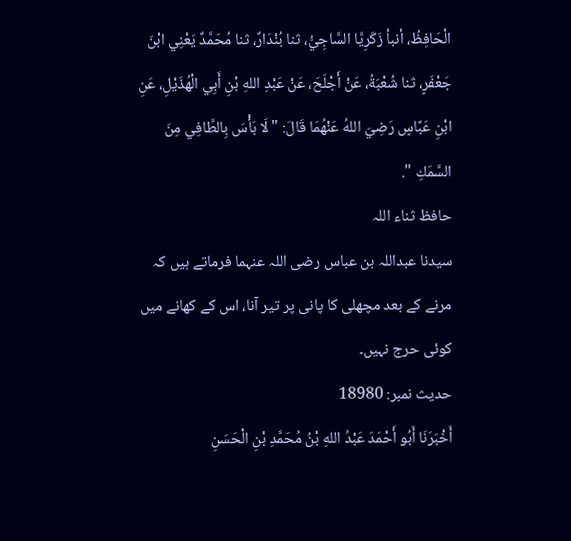الْحَافِظُ، أنبأ زَكَرِيَّا السَّاجِيُّ، ثنا بُنْدَارٌ، ثنا مُحَمَّدٌ يَعْنِي ابْنَ جَعْفَرٍ، ثنا شُعْبَةُ، عَنْ أَجْلَحَ، عَنْ عَبْدِ اللهِ بْنِ أَبِي الْهُذَيْلِ، عَنِ ابْنِ عَبَّاسٍ رَضِيَ اللهُ عَنْهُمَا قَالَ: " لَا بَأْسَ بِالطَّافِي مِنَ السَّمَكِ ".
حافظ ثناء اللہ
سیدنا عبداللہ بن عباس رضی اللہ عنہما فرماتے ہیں کہ مرنے کے بعد مچھلی کا پانی پر تیر آنا، اس کے کھانے میں کوئی حرج نہیں۔
حدیث نمبر: 18980
أَخْبَرَنَا أَبُو أَحْمَدَ عَبْدُ اللهِ بْنُ مُحَمَّدِ بْنِ الْحَسَنِ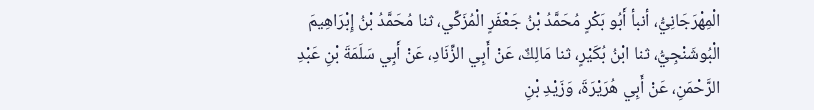الْمِهْرَجَانِيُّ، أنبأ أَبُو بَكْرٍ مُحَمَّدُ بْنُ جَعْفَرٍ الْمُزَكِّي، ثنا مُحَمَّدُ بْنُ إِبْرَاهِيمَ الْبُوشَنْجِيُّ، ثنا ابْنُ بُكَيْرٍ، ثنا مَالِكٌ، عَنْ أَبِي الزِّنَادِ، عَنْ أَبِي سَلَمَةَ بْنِ عَبْدِ الرَّحْمَنِ، عَنْ أَبِي هُرَيْرَةَ، وَزَيْدِ بْنِ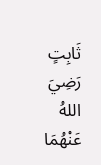ثَابِتٍ رَضِيَ اللهُ عَنْهُمَا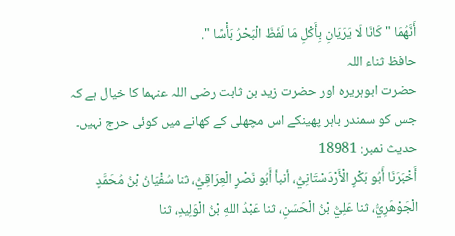أَنَّهُمَا " كَانَا لَا يَرَيَانِ بِأَكْلِ مَا لَفَظَ الْبَحْرُ بَأْسًا ".
حافظ ثناء اللہ
حضرت ابوہریرہ اور حضرت زید بن ثابت رضی اللہ عنہما کا خیال ہے کہ جس کو سمندر باہر پھینکے اس مچھلی کے کھانے میں کوئی حرج نہیں۔
حدیث نمبر: 18981
أَخْبَرَنَا أَبُو بَكْرٍ الْأَرْدَسْتَانِيُّ، أنبأ أَبُو نَصْرٍ الْعِرَاقِيُّ، ثنا سُفْيَانُ بْنُ مُحَمَّدٍ الْجَوْهَرِيُّ، ثنا عَلِيُّ بْنُ الْحَسَنِ، ثنا عَبْدُ اللهِ بْنُ الْوَلِيدِ، ثنا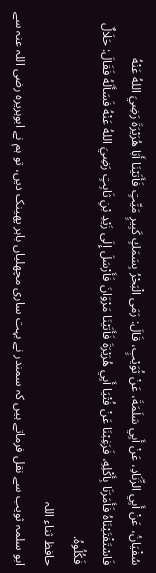سُفْيَانُ، عَنْ أَبِي الزِّنَادِ، عَنْ أَبِي سَلَمَةَ، عَنْ ثُوَيْبٍ، قَالَ: رَمَى الْبَحْرُ بِسَمَكٍ كَبِيرٍ مَيِّتٍ فَأَتَيْنَا أَبَا هُرَيْرَةَ رَضِيَ اللهُ عَنْهُ فَاسْتَفْتَيْنَاهُ فَأَمَرَنَا بِأَكْلِهِ، فَرَغِبْنَا عَنْ فُتْيَا أَبِي هُرَيْرَةَ فَأَتَيْنَا مَرْوَانَ فَأَرْسَلَ إِلَى زَيْدِ بْنِ ثَابِتٍ رَضِيَ اللهُ عَنْهُ فَسَأَلَهُ فَقَالَ: حَلَالٌ فَكُلُوهُ.
حافظ ثناء اللہ
ابو سلمہ ثویب سے نقل فرماتے ہیں کہ سمندر نے بہت ساری مچھلیاں باہر پھینک دیں، تو ہم نے ابوہریرہ رضی اللہ عنہ سے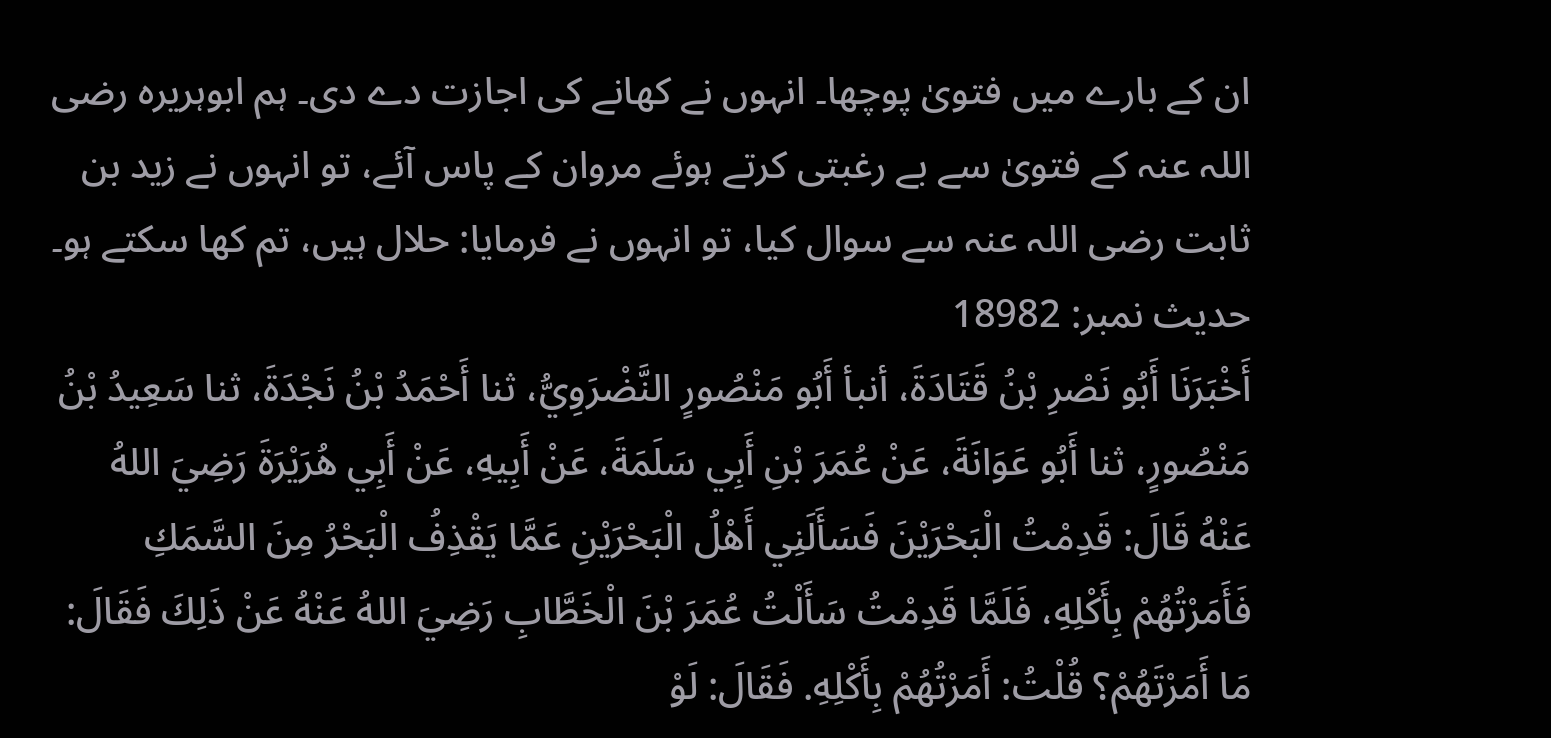ان کے بارے میں فتویٰ پوچھا۔ انہوں نے کھانے کی اجازت دے دی۔ ہم ابوہریرہ رضی اللہ عنہ کے فتویٰ سے بے رغبتی کرتے ہوئے مروان کے پاس آئے، تو انہوں نے زید بن ثابت رضی اللہ عنہ سے سوال کیا، تو انہوں نے فرمایا: حلال ہیں، تم کھا سکتے ہو۔
حدیث نمبر: 18982
أَخْبَرَنَا أَبُو نَصْرِ بْنُ قَتَادَةَ، أنبأ أَبُو مَنْصُورٍ النَّضْرَوِيُّ، ثنا أَحْمَدُ بْنُ نَجْدَةَ، ثنا سَعِيدُ بْنُ مَنْصُورٍ، ثنا أَبُو عَوَانَةَ، عَنْ عُمَرَ بْنِ أَبِي سَلَمَةَ، عَنْ أَبِيهِ، عَنْ أَبِي هُرَيْرَةَ رَضِيَ اللهُ عَنْهُ قَالَ: قَدِمْتُ الْبَحْرَيْنَ فَسَأَلَنِي أَهْلُ الْبَحْرَيْنِ عَمَّا يَقْذِفُ الْبَحْرُ مِنَ السَّمَكِ فَأَمَرْتُهُمْ بِأَكْلِهِ، فَلَمَّا قَدِمْتُ سَأَلْتُ عُمَرَ بْنَ الْخَطَّابِ رَضِيَ اللهُ عَنْهُ عَنْ ذَلِكَ فَقَالَ: مَا أَمَرْتَهُمْ؟ قُلْتُ: أَمَرْتُهُمْ بِأَكْلِهِ. فَقَالَ: لَوْ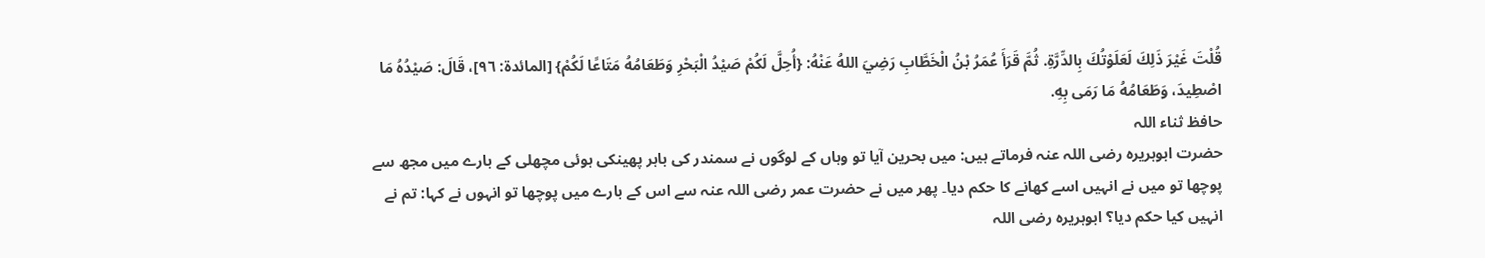قُلْتَ غَيْرَ ذَلِكَ لَعَلَوْتُكَ بِالدِّرَّةِ. ثُمَّ قَرَأَ عُمَرُ بْنُ الْخَطَّابِ رَضِيَ اللهُ عَنْهُ: {أُحِلَّ لَكُمْ صَيْدُ الْبَحْرِ وَطَعَامُهُ مَتَاعًا لَكُمْ} [المائدة: ٩٦]، قَالَ: صَيْدُهُ مَا اصْطِيدَ، وَطَعَامُهُ مَا رَمَى بِهِ.
حافظ ثناء اللہ
حضرت ابوہریرہ رضی اللہ عنہ فرماتے ہیں: میں بحرین آیا تو وہاں کے لوگوں نے سمندر کی باہر پھینکی ہوئی مچھلی کے بارے میں مجھ سے پوچھا تو میں نے انہیں اسے کھانے کا حکم دیا۔ پھر میں نے حضرت عمر رضی اللہ عنہ سے اس کے بارے میں پوچھا تو انہوں نے کہا: تم نے انہیں کیا حکم دیا؟ ابوہریرہ رضی اللہ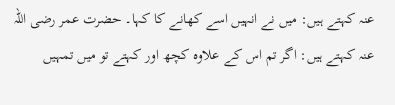عنہ کہتے ہیں: میں نے انہیں اسے کھانے کا کہا۔ حضرت عمر رضی اللہ عنہ کہتے ہیں: اگر تم اس کے علاوہ کچھ اور کہتے تو میں تمہیں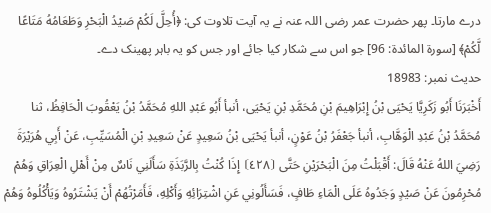درے مارتا۔ پھر حضرت عمر رضی اللہ عنہ نے یہ آیت تلاوت کی: ﴿أُحِلَّ لَكُمْ صَيْدُ الْبَحْرِ وَطَعَامُهُ مَتَاعًا لَّكُمْ﴾ [سورة المائدة: 96] جو اس سے شکار کیا جائے اور جس کو یہ باہر پھینک دے۔
حدیث نمبر: 18983
أَخْبَرَنَا أَبُو زَكَرِيَّا يَحْيَى بْنُ إِبْرَاهِيمَ بْنِ مُحَمَّدِ بْنِ يَحْيَى، أنبأ أَبُو عَبْدِ اللهِ مُحَمَّدُ بْنُ يَعْقُوبَ الْحَافِظُ، ثنا مُحَمَّدُ بْنُ عَبْدِ الْوَهَّابِ، أنبأ جَعْفَرُ بْنُ عَوْنٍ، أنبأ يَحْيَى بْنُ سَعِيدٍ عَنْ سَعِيدِ بْنِ الْمُسَيِّبِ، عَنْ أَبِي هُرَيْرَةَ رَضِيَ اللهُ عَنْهُ قَالَ: أَقْبَلْتُ مِنَ الْبَحْرَيْنِ حَتَّى ⦗٤٢٨⦘ إِذَا كُنْتُ بِالرَّبَذَةِ سَأَلَنِي نَاسٌ مِنْ أَهْلِ الْعِرَاقِ وَهُمْ مُحْرِمُونَ عَنْ صَيْدٍ وَجَدُوهُ عَلَى الْمَاءِ طَافٍ، فَسَأَلُونِي عَنِ اشْتِرَائِهِ وَأَكْلِهِ، فَأَمَرْتُهُمْ أَنْ يَشْتَرُوهُ وَيَأْكُلُوهُ وَهُمْ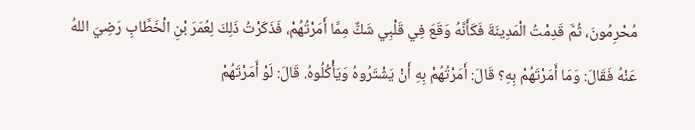مُحْرِمُونَ، ثُمَّ قَدِمْتُ الْمَدِينَةَ فَكَأَنَّهُ وَقَعَ فِي قَلْبِي شَكٌّ مِمَّا أَمَرْتُهُمْ، فَذَكَرْتُ ذَلِكَ لِعُمَرَ بْنِ الْخَطَّابِ رَضِيَ اللهُ عَنْهُ فَقَالَ: وَمَا أَمَرْتَهُمْ بِهِ؟ قَالَ: أَمَرْتُهُمْ بِهِ أَنْ يَشْتَرُوهُ وَيَأْكُلُوهُ. قَالَ: لَوْ أَمَرْتَهُمْ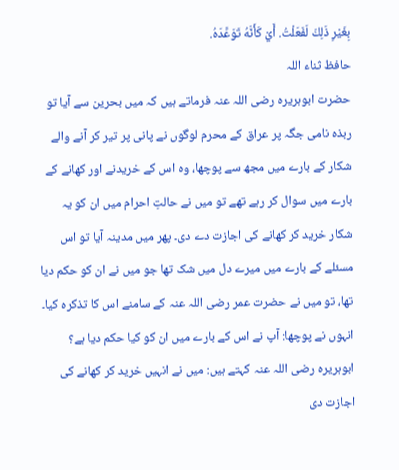بِغَيْرِ ذَلِكَ لَفَعَلْتُ. أَيْ كَأَنَّهُ تَوَعَّدَهُ.
حافظ ثناء اللہ
حضرت ابوہریرہ رضی اللہ عنہ فرماتے ہیں کہ میں بحرین سے آیا تو ربذہ نامی جگہ پر عراق کے محرم لوگوں نے پانی پر تیر کر آنے والے شکار کے بارے میں مجھ سے پوچھا، وہ اس کے خریدنے اور کھانے کے بارے میں سوال کر رہے تھے تو میں نے حالتِ احرام میں ان کو یہ شکار خرید کر کھانے کی اجازت دے دی۔ پھر میں مدینہ آیا تو اس مسئلے کے بارے میں میرے دل میں شک تھا جو میں نے ان کو حکم دیا تھا، تو میں نے حضرت عمر رضی اللہ عنہ کے سامنے اس کا تذکرہ کیا۔ انہوں نے پوچھا: آپ نے اس کے بارے میں ان کو کیا حکم دیا ہے؟ ابوہریرہ رضی اللہ عنہ کہتے ہیں: میں نے انہیں خرید کر کھانے کی اجازت دی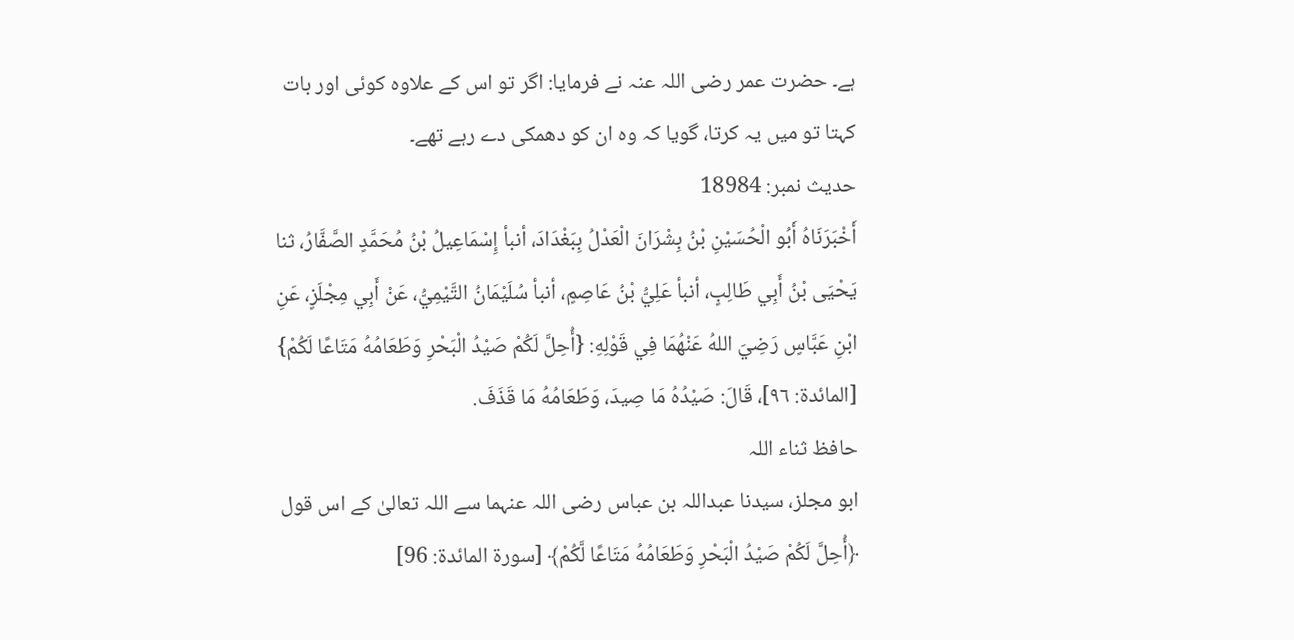ہے۔ حضرت عمر رضی اللہ عنہ نے فرمایا: اگر تو اس کے علاوہ کوئی اور بات کہتا تو میں یہ کرتا، گویا کہ وہ ان کو دھمکی دے رہے تھے۔
حدیث نمبر: 18984
أَخْبَرَنَاهُ أَبُو الْحُسَيْنِ بْنُ بِشْرَانَ الْعَدْلُ بِبَغْدَادَ، أنبأ إِسْمَاعِيلُ بْنُ مُحَمَّدٍ الصَّفَّارُ، ثنا يَحْيَى بْنُ أَبِي طَالِبٍ، أنبأ عَلِيُّ بْنُ عَاصِمٍ، أنبأ سُلَيْمَانُ التَّيْمِيُّ، عَنْ أَبِي مِجْلَزٍ، عَنِ ابْنِ عَبَّاسٍ رَضِيَ اللهُ عَنْهُمَا فِي قَوْلِهِ: {أُحِلَّ لَكُمْ صَيْدُ الْبَحْرِ وَطَعَامُهُ مَتَاعًا لَكُمْ} [المائدة: ٩٦]، قَالَ: صَيْدُهُ مَا صِيدَ، وَطَعَامُهُ مَا قَذَفَ.
حافظ ثناء اللہ
ابو مجلز، سیدنا عبداللہ بن عباس رضی اللہ عنہما سے اللہ تعالیٰ کے اس قول ﴿أُحِلَّ لَكُمْ صَيْدُ الْبَحْرِ وَطَعَامُهُ مَتَاعًا لَّكُمْ﴾ [سورة المائدة: 96]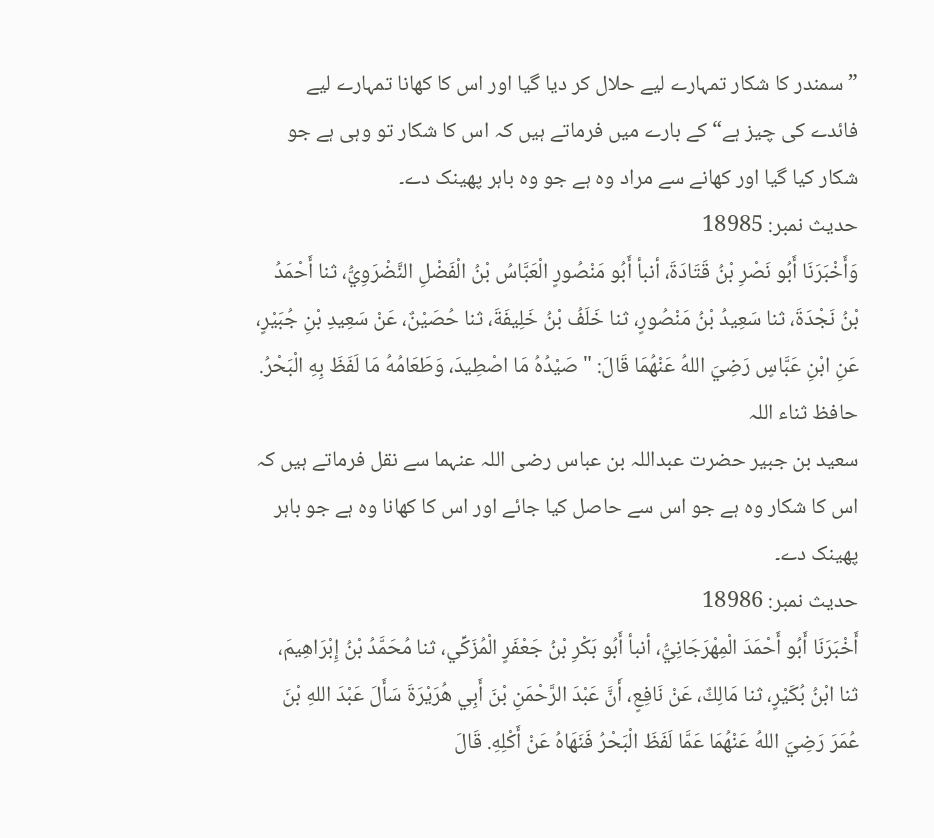”سمندر کا شکار تمہارے لیے حلال کر دیا گیا اور اس کا کھانا تمہارے لیے فائدے کی چیز ہے“ کے بارے میں فرماتے ہیں کہ اس کا شکار تو وہی ہے جو شکار کیا گیا اور کھانے سے مراد وہ ہے جو وہ باہر پھینک دے۔
حدیث نمبر: 18985
وَأَخْبَرَنَا أَبُو نَصْرِ بْنُ قَتَادَةَ، أنبأ أَبُو مَنْصُورٍ الْعَبَّاسُ بْنُ الْفَضْلِ النَّضْرَوِيُّ، ثنا أَحْمَدُ بْنُ نَجْدَةَ، ثنا سَعِيدُ بْنُ مَنْصُورٍ، ثنا خَلَفُ بْنُ خَلِيفَةَ، ثنا حُصَيْنٌ، عَنْ سَعِيدِ بْنِ جُبَيْرٍ، عَنِ ابْنِ عَبَّاسٍ رَضِيَ اللهُ عَنْهُمَا قَالَ: " صَيْدُهُ مَا اصْطِيدَ، وَطَعَامُهُ مَا لَفَظَ بِهِ الْبَحْرُ.
حافظ ثناء اللہ
سعید بن جبیر حضرت عبداللہ بن عباس رضی اللہ عنہما سے نقل فرماتے ہیں کہ اس کا شکار وہ ہے جو اس سے حاصل کیا جائے اور اس کا کھانا وہ ہے جو باہر پھینک دے۔
حدیث نمبر: 18986
أَخْبَرَنَا أَبُو أَحْمَدَ الْمِهْرَجَانِيُّ، أنبأ أَبُو بَكْرِ بْنُ جَعْفَرٍ الْمُزَكِّي، ثنا مُحَمَّدُ بْنُ إِبْرَاهِيمَ، ثنا ابْنُ بُكَيْرٍ، ثنا مَالِكٌ، عَنْ نَافِعٍ، أَنَّ عَبْدَ الرَّحْمَنِ بْنَ أَبِي هُرَيْرَةَ سَأَلَ عَبْدَ اللهِ بْنَ عُمَرَ رَضِيَ اللهُ عَنْهُمَا عَمَّا لَفَظَ الْبَحْرُ فَنَهَاهُ عَنْ أَكْلِهِ. قَالَ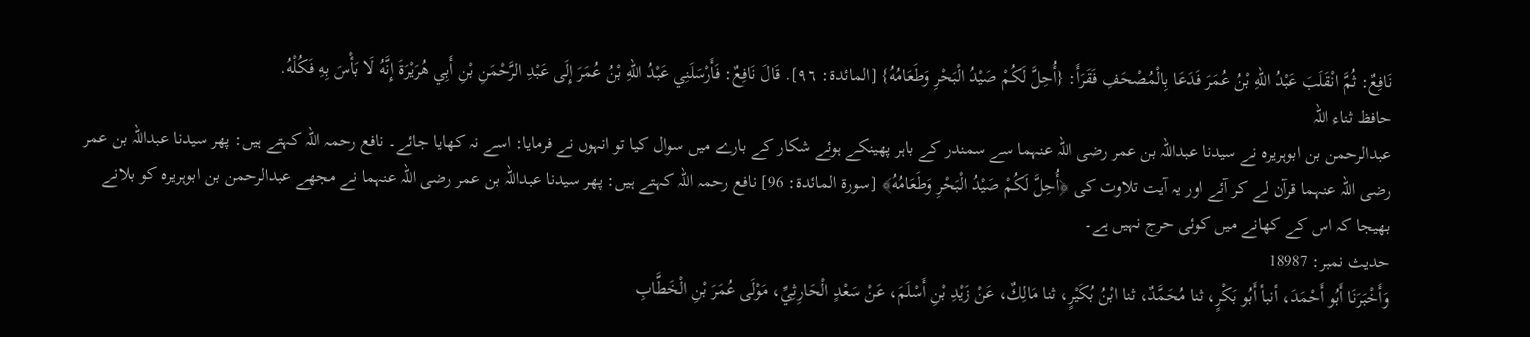نَافِعٌ: ثُمَّ انْقَلَبَ عَبْدُ اللهِ بْنُ عُمَرَ فَدَعَا بِالْمُصْحَفِ فَقَرَأَ: {أُحِلَّ لَكُمْ صَيْدُ الْبَحْرِ وَطَعَامُهُ} [المائدة: ٩٦]. قَالَ نَافِعٌ: فَأَرْسَلَنِي عَبْدُ اللهِ بْنُ عُمَرَ إِلَى عَبْدِ الرَّحْمَنِ بْنِ أَبِي هُرَيْرَةَ إِنَّهُ لَا بَأْسَ بِهِ فَكُلْهُ.
حافظ ثناء اللہ
عبدالرحمن بن ابوہریرہ نے سیدنا عبداللہ بن عمر رضی اللہ عنہما سے سمندر کے باہر پھینکے ہوئے شکار کے بارے میں سوال کیا تو انہوں نے فرمایا: اسے نہ کھایا جائے۔ نافع رحمہ اللہ کہتے ہیں: پھر سیدنا عبداللہ بن عمر رضی اللہ عنہما قرآن لے کر آئے اور یہ آیت تلاوت کی ﴿أُحِلَّ لَكُمْ صَيْدُ الْبَحْرِ وَطَعَامُهُ﴾ [سورة المائدة: 96] نافع رحمہ اللہ کہتے ہیں: پھر سیدنا عبداللہ بن عمر رضی اللہ عنہما نے مجھے عبدالرحمن بن ابوہریرہ کو بلانے بھیجا کہ اس کے کھانے میں کوئی حرج نہیں ہے۔
حدیث نمبر: 18987
وَأَخْبَرَنَا أَبُو أَحْمَدَ، أنبأ أَبُو بَكْرٍ، ثنا مُحَمَّدٌ، ثنا ابْنُ بُكَيْرٍ، ثنا مَالِكٌ، عَنْ زَيْدِ بْنِ أَسْلَمَ، عَنْ سَعْدٍ الْحَارِثِيِّ، مَوْلَى عُمَرَ بْنِ الْخَطَّابِ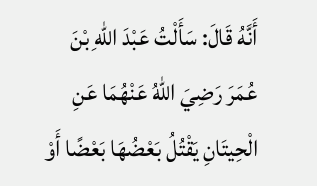أَنَّهُ قَالَ: سَأَلْتُ عَبْدَ اللهِ بْنَ عُمَرَ رَضِيَ اللهُ عَنْهُمَا عَنِ الْحِيتَانِ يَقْتُلُ بَعْضُهَا بَعْضًا أَوْ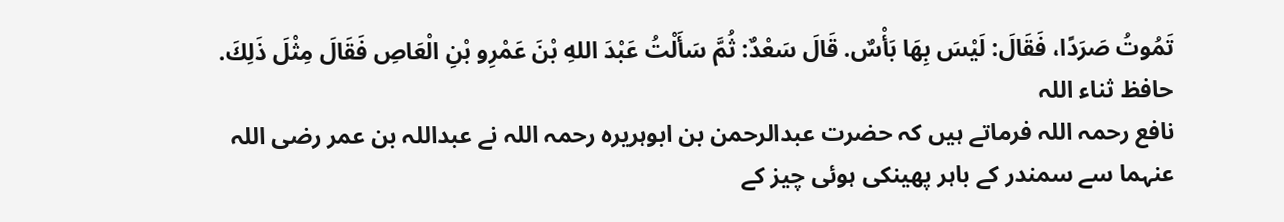تَمُوتُ صَرَدًا، فَقَالَ: لَيْسَ بِهَا بَأْسٌ. قَالَ سَعْدٌ: ثُمَّ سَأَلْتُ عَبْدَ اللهِ بْنَ عَمْرِو بْنِ الْعَاصِ فَقَالَ مِثْلَ ذَلِكَ.
حافظ ثناء اللہ
نافع رحمہ اللہ فرماتے ہیں کہ حضرت عبدالرحمن بن ابوہریرہ رحمہ اللہ نے عبداللہ بن عمر رضی اللہ عنہما سے سمندر کے باہر پھینکی ہوئی چیز کے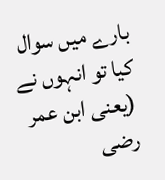بارے میں سوال کیا تو انہوں نے (یعنی ابن عمر رضی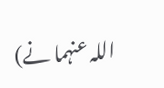اللہ عنہما نے)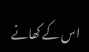اس کے کھانے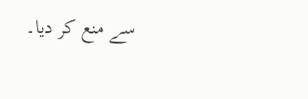سے منع کر دیا۔